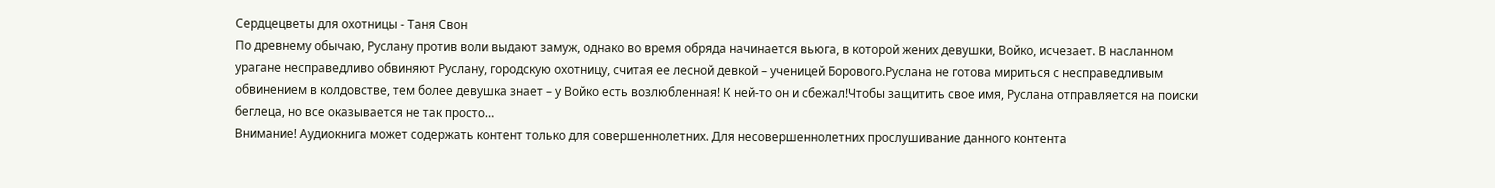Сердцецветы для охотницы - Таня Свон
По древнему обычаю, Руслану против воли выдают замуж, однако во время обряда начинается вьюга, в которой жених девушки, Войко, исчезает. В насланном урагане несправедливо обвиняют Руслану, городскую охотницу, считая ее лесной девкой – ученицей Борового.Руслана не готова мириться с несправедливым обвинением в колдовстве, тем более девушка знает – у Войко есть возлюбленная! К ней-то он и сбежал!Чтобы защитить свое имя, Руслана отправляется на поиски беглеца, но все оказывается не так просто…
Внимание! Аудиокнига может содержать контент только для совершеннолетних. Для несовершеннолетних прослушивание данного контента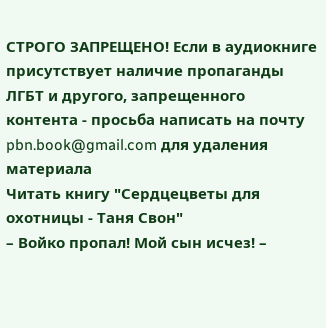СТРОГО ЗАПРЕЩЕНО! Если в аудиокниге присутствует наличие пропаганды ЛГБТ и другого, запрещенного контента - просьба написать на почту pbn.book@gmail.com для удаления материала
Читать книгу "Сердцецветы для охотницы - Таня Свон"
– Войко пропал! Мой сын исчез! –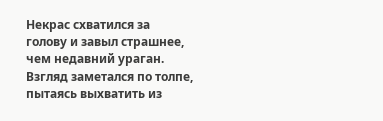Некрас схватился за голову и завыл страшнее, чем недавний ураган.
Взгляд заметался по толпе, пытаясь выхватить из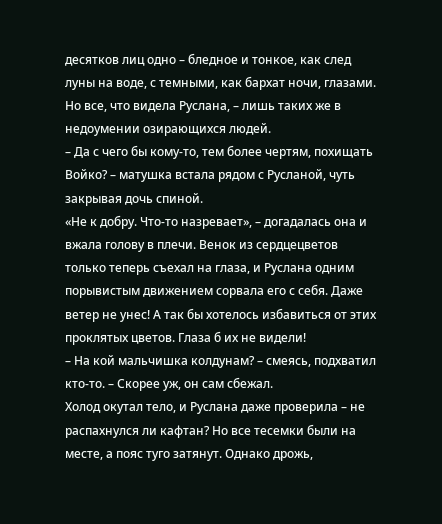десятков лиц одно – бледное и тонкое, как след луны на воде, с темными, как бархат ночи, глазами. Но все, что видела Руслана, – лишь таких же в недоумении озирающихся людей.
– Да с чего бы кому-то, тем более чертям, похищать Войко? – матушка встала рядом с Русланой, чуть закрывая дочь спиной.
«Не к добру. Что-то назревает», – догадалась она и вжала голову в плечи. Венок из сердцецветов только теперь съехал на глаза, и Руслана одним порывистым движением сорвала его с себя. Даже ветер не унес! А так бы хотелось избавиться от этих проклятых цветов. Глаза б их не видели!
– На кой мальчишка колдунам? – смеясь, подхватил кто-то. – Скорее уж, он сам сбежал.
Холод окутал тело, и Руслана даже проверила – не распахнулся ли кафтан? Но все тесемки были на месте, а пояс туго затянут. Однако дрожь,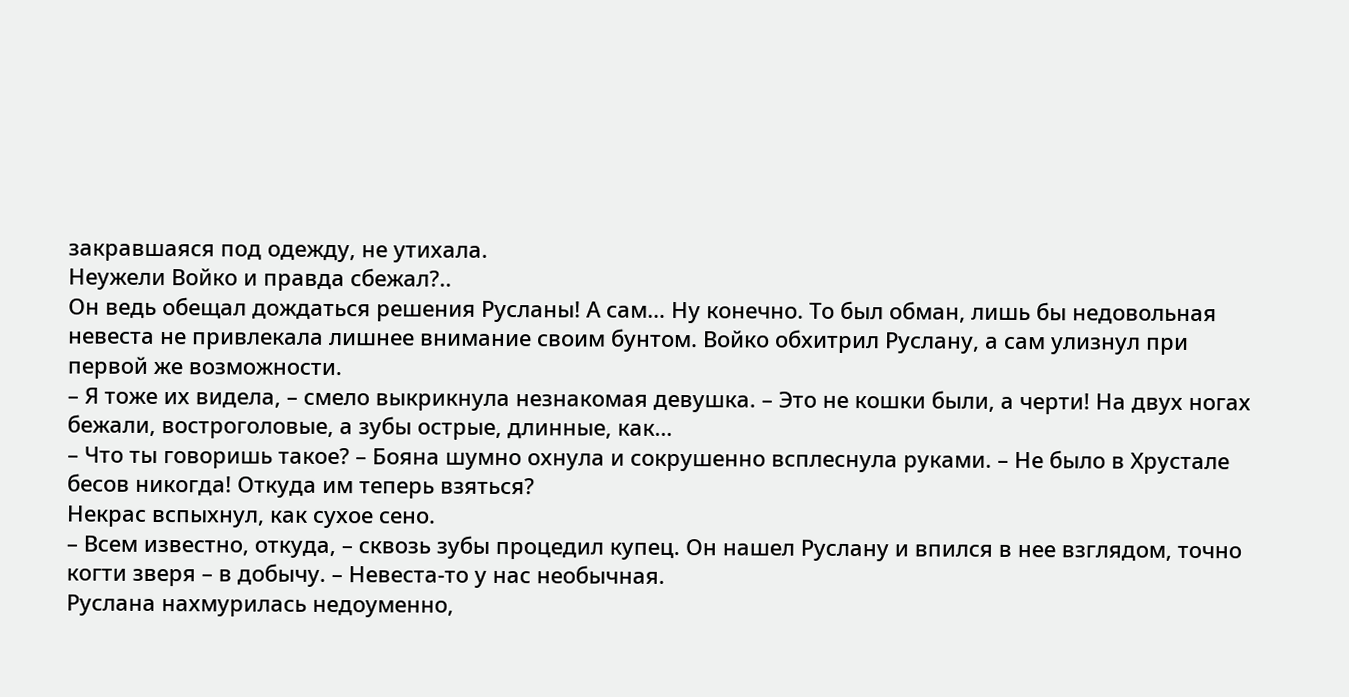закравшаяся под одежду, не утихала.
Неужели Войко и правда сбежал?..
Он ведь обещал дождаться решения Русланы! А сам… Ну конечно. То был обман, лишь бы недовольная невеста не привлекала лишнее внимание своим бунтом. Войко обхитрил Руслану, а сам улизнул при первой же возможности.
– Я тоже их видела, – смело выкрикнула незнакомая девушка. – Это не кошки были, а черти! На двух ногах бежали, востроголовые, а зубы острые, длинные, как…
– Что ты говоришь такое? – Бояна шумно охнула и сокрушенно всплеснула руками. – Не было в Хрустале бесов никогда! Откуда им теперь взяться?
Некрас вспыхнул, как сухое сено.
– Всем известно, откуда, – сквозь зубы процедил купец. Он нашел Руслану и впился в нее взглядом, точно когти зверя – в добычу. – Невеста-то у нас необычная.
Руслана нахмурилась недоуменно,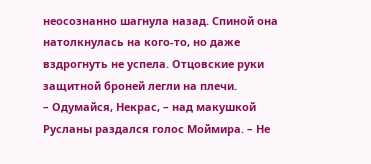неосознанно шагнула назад. Спиной она натолкнулась на кого-то, но даже вздрогнуть не успела. Отцовские руки защитной броней легли на плечи.
– Одумайся, Некрас, – над макушкой Русланы раздался голос Моймира. – Не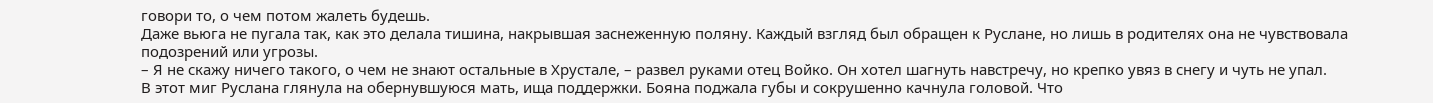говори то, о чем потом жалеть будешь.
Даже вьюга не пугала так, как это делала тишина, накрывшая заснеженную поляну. Каждый взгляд был обращен к Руслане, но лишь в родителях она не чувствовала подозрений или угрозы.
– Я не скажу ничего такого, о чем не знают остальные в Хрустале, – развел руками отец Войко. Он хотел шагнуть навстречу, но крепко увяз в снегу и чуть не упал.
В этот миг Руслана глянула на обернувшуюся мать, ища поддержки. Бояна поджала губы и сокрушенно качнула головой. Что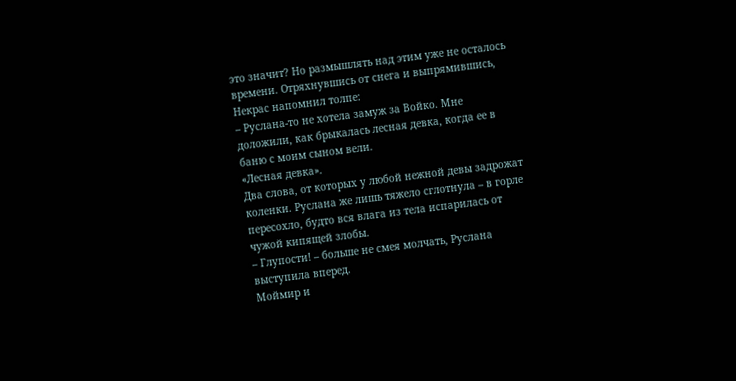это значит? Но размышлять над этим уже не осталось времени. Отряхнувшись от снега и выпрямившись, Некрас напомнил толпе:
– Руслана-то не хотела замуж за Войко. Мне доложили, как брыкалась лесная девка, когда ее в баню с моим сыном вели.
«Лесная девка».
Два слова, от которых у любой нежной девы задрожат коленки. Руслана же лишь тяжело сглотнула – в горле пересохло, будто вся влага из тела испарилась от чужой кипящей злобы.
– Глупости! – больше не смея молчать, Руслана выступила вперед.
Моймир и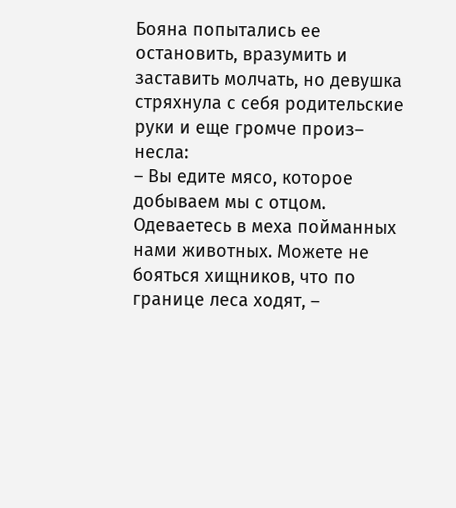Бояна попытались ее остановить, вразумить и заставить молчать, но девушка стряхнула с себя родительские руки и еще громче произ– несла:
– Вы едите мясо, которое добываем мы с отцом. Одеваетесь в меха пойманных нами животных. Можете не бояться хищников, что по границе леса ходят, –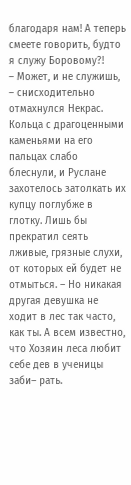благодаря нам! А теперь смеете говорить, будто я служу Боровому?!
– Может, и не служишь, – снисходительно отмахнулся Некрас. Кольца с драгоценными каменьями на его пальцах слабо блеснули, и Руслане захотелось затолкать их купцу поглубже в глотку. Лишь бы прекратил сеять лживые, грязные слухи, от которых ей будет не отмыться. – Но никакая другая девушка не ходит в лес так часто, как ты. А всем известно, что Хозяин леса любит себе дев в ученицы заби– рать.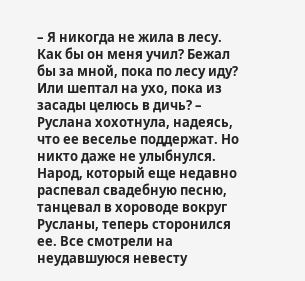– Я никогда не жила в лесу. Как бы он меня учил? Бежал бы за мной, пока по лесу иду? Или шептал на ухо, пока из засады целюсь в дичь? – Руслана хохотнула, надеясь, что ее веселье поддержат. Но никто даже не улыбнулся.
Народ, который еще недавно распевал свадебную песню, танцевал в хороводе вокруг Русланы, теперь сторонился ее. Все смотрели на неудавшуюся невесту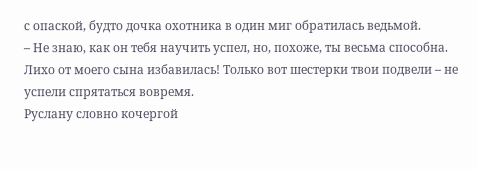с опаской, будто дочка охотника в один миг обратилась ведьмой.
– Не знаю, как он тебя научить успел, но, похоже, ты весьма способна. Лихо от моего сына избавилась! Только вот шестерки твои подвели – не успели спрятаться вовремя.
Руслану словно кочергой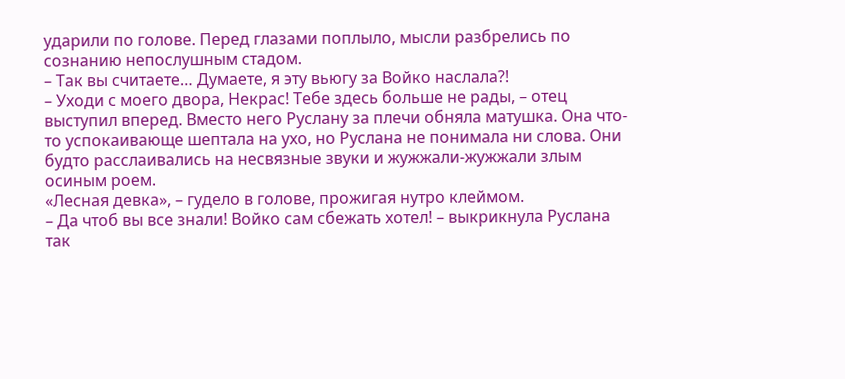ударили по голове. Перед глазами поплыло, мысли разбрелись по сознанию непослушным стадом.
– Так вы считаете… Думаете, я эту вьюгу за Войко наслала?!
– Уходи с моего двора, Некрас! Тебе здесь больше не рады, – отец выступил вперед. Вместо него Руслану за плечи обняла матушка. Она что-то успокаивающе шептала на ухо, но Руслана не понимала ни слова. Они будто расслаивались на несвязные звуки и жужжали-жужжали злым осиным роем.
«Лесная девка», – гудело в голове, прожигая нутро клеймом.
– Да чтоб вы все знали! Войко сам сбежать хотел! – выкрикнула Руслана так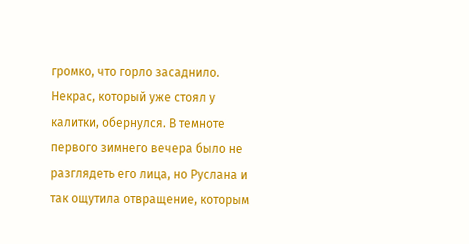громко, что горло засаднило.
Некрас, который уже стоял у калитки, обернулся. В темноте первого зимнего вечера было не разглядеть его лица, но Руслана и так ощутила отвращение, которым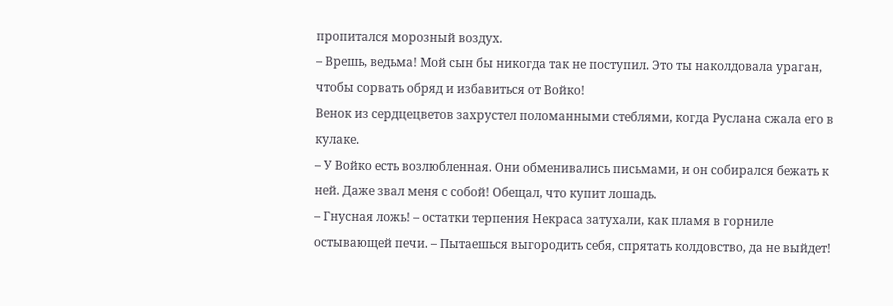пропитался морозный воздух.
– Врешь, ведьма! Мой сын бы никогда так не поступил. Это ты наколдовала ураган, чтобы сорвать обряд и избавиться от Войко!
Венок из сердцецветов захрустел поломанными стеблями, когда Руслана сжала его в кулаке.
– У Войко есть возлюбленная. Они обменивались письмами, и он собирался бежать к ней. Даже звал меня с собой! Обещал, что купит лошадь.
– Гнусная ложь! – остатки терпения Некраса затухали, как пламя в горниле остывающей печи. – Пытаешься выгородить себя, спрятать колдовство, да не выйдет!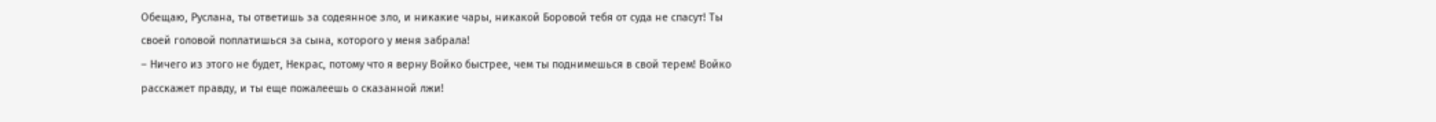Обещаю, Руслана, ты ответишь за содеянное зло, и никакие чары, никакой Боровой тебя от суда не спасут! Ты своей головой поплатишься за сына, которого у меня забрала!
– Ничего из этого не будет, Некрас, потому что я верну Войко быстрее, чем ты поднимешься в свой терем! Войко расскажет правду, и ты еще пожалеешь о сказанной лжи!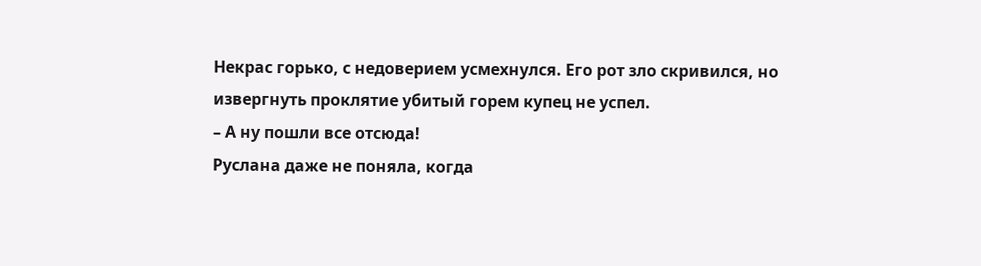Некрас горько, с недоверием усмехнулся. Его рот зло скривился, но извергнуть проклятие убитый горем купец не успел.
– А ну пошли все отсюда!
Руслана даже не поняла, когда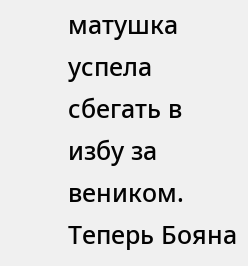матушка успела сбегать в избу за веником. Теперь Бояна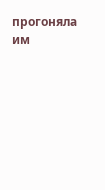прогоняла им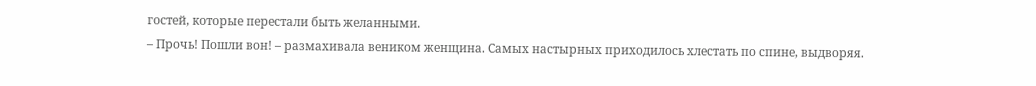гостей, которые перестали быть желанными.
– Прочь! Пошли вон! – размахивала веником женщина. Самых настырных приходилось хлестать по спине, выдворяя.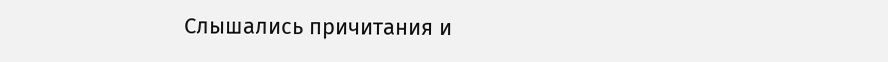Слышались причитания и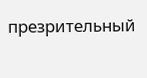презрительный